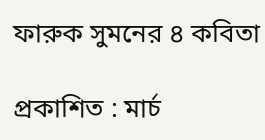ফারুক সুমনের ৪ কবিতা

প্রকাশিত : মার্চ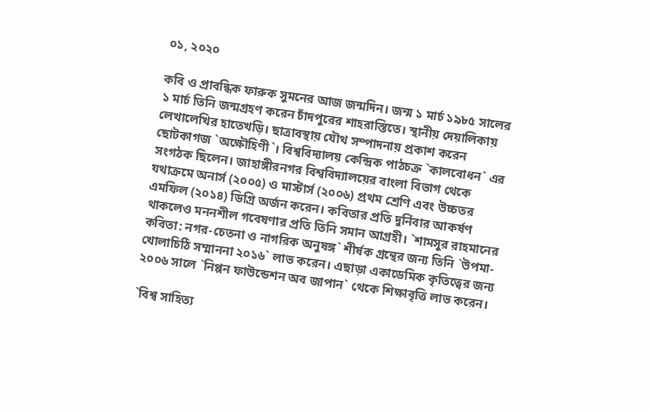০১, ২০২০

কবি ও প্রাবন্ধিক ফারুক সুমনের আজ জন্মদিন। জন্ম ১ মার্চ ১৯৮৫ সালের ১ মার্চ তিনি জন্মগ্রহণ করেন চাঁদপুরের শাহরাস্তিতে। স্থানীয় দেয়ালিকায় লেখালেখির হাতেখড়ি। ছাত্রাবস্থায় যৌথ সম্পাদনায় প্রকাশ করেন ছোটকাগজ `অক্ষৌহিণী`। বিশ্ববিদ্যালয় কেন্দ্রিক পাঠচক্র `কালবোধন` এর সংগঠক ছিলেন। জাহাঙ্গীরনগর বিশ্ববিদ্যালয়ের বাংলা বিভাগ থেকে যথাক্রমে অনার্স (২০০৫) ও মাস্টার্স (২০০৬) প্রথম শ্রেণি এবং উচ্চতর এমফিল (২০১৪) ডিগ্রি অর্জন করেন। কবিতার প্রতি দুর্নিবার আকর্ষণ থাকলেও মননশীল গবেষণার প্রতি তিনি সমান আগ্রহী। `শামসুর রাহমানের কবিতা: নগর-চেতনা ও নাগরিক অনুষঙ্গ` শীর্ষক গ্রন্থের জন্য তিনি `উপমা-খোলাচিঠি সম্মাননা ২০১৬` লাভ করেন। এছাড়া একাডেমিক কৃতিত্বের জন্য ২০০৬ সালে `নিপ্পন ফাউন্ডেশন অব জাপান` থেকে শিক্ষাবৃত্তি লাভ করেন।

`বিশ্ব সাহিত্য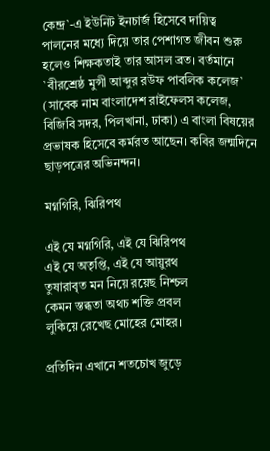কেন্দ্র`-এ ইউনিট ইনচার্জ হিসেবে দায়িত্ব পালনের মধ্যে দিয়ে তার পেশাগত জীবন শুরু হলেও শিক্ষকতাই তার আসল ব্রত। বর্তমানে `বীরশ্রেষ্ঠ মুন্সী আব্দুর রউফ পাবলিক কলেজ` (সাবেক নাম বাংলাদেশ রাইফেলস কলেজ, বিজিবি সদর, পিলখানা, ঢাকা) এ বাংলা বিষয়ের প্রভাষক হিসেবে কর্মরত আছেন। কবির জন্মদিনে ছাড়পত্রের অভিনন্দন।

মগ্নগিরি, ঝিরিপথ

এই যে মগ্নগিরি, এই যে ঝিরিপথ
এই যে অতৃপ্তি, এই যে আয়ুরথ
তুষারাবৃত মন নিয়ে রয়েছ নিশ্চল
কেমন স্তব্ধতা অথচ শক্তি প্রবল
লুকিয়ে রেখেছ মোহের মোহর।

প্রতিদিন এখানে শতচোখ জুড়ে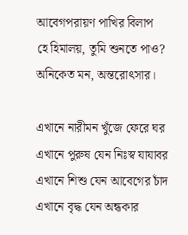আবেগপরায়ণ পাখির বিলাপ
হে হিমালয়, তুমি শুনতে পাও?
অনিকেত মন, অন্তরোৎসার।

এখানে নারীমন খুঁজে ফেরে ঘর
এখানে পুরুষ যেন নিঃস্ব যাযাবর
এখানে শিশু যেন আবেগের চাঁদ
এখানে বৃদ্ধ যেন অন্ধকার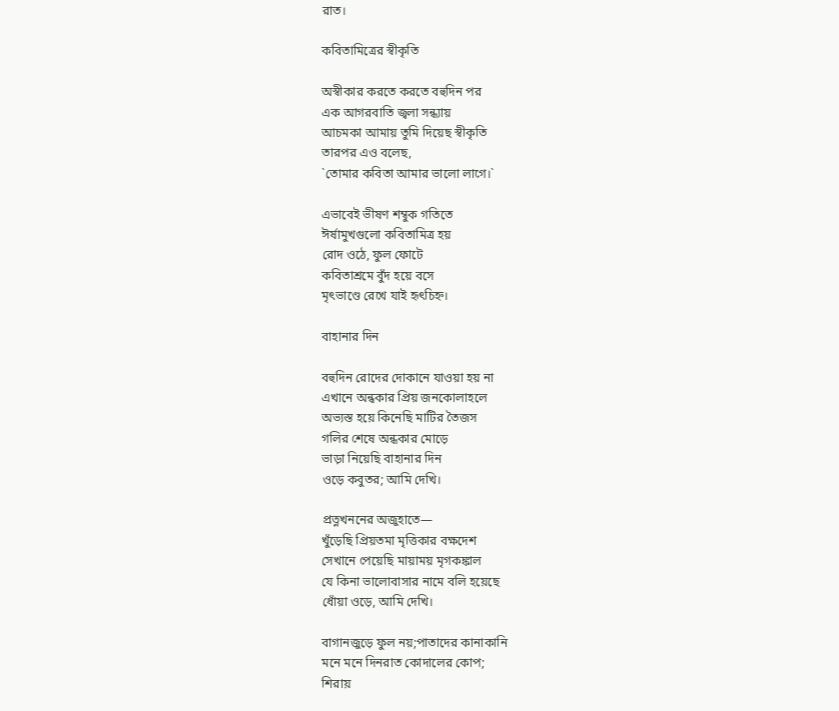রাত।

কবিতামিত্রের স্বীকৃতি

অস্বীকার করতে করতে বহুদিন পর
এক আগরবাতি জ্বলা সন্ধ্যায়
আচমকা আমায় তুমি দিয়েছ স্বীকৃতি
তারপর এও বলেছ,
`তোমার কবিতা আমার ভালো লাগে।`

এভাবেই ভীষণ শম্বুক গতিতে
ঈর্ষামুখগুলো কবিতামিত্র হয়
রোদ ওঠে, ফুল ফোটে
কবিতাশ্রমে বুঁদ হয়ে বসে
মৃৎভাণ্ডে রেখে যাই হৃৎচিহ্ন।

বাহানার দিন

বহুদিন রোদের দোকানে যাওয়া হয় না
এখানে অন্ধকার প্রিয় জনকোলাহলে
অভ্যস্ত হয়ে কিনেছি মাটির তৈজস
গলির শেষে অন্ধকার মোড়ে
ভাড়া নিয়েছি বাহানার দিন
ওড়ে কবুতর; আমি দেখি।

প্রত্নখননের অজুহাতে—
খুঁড়েছি প্রিয়তমা মৃত্তিকার বক্ষদেশ
সেখানে পেয়েছি মায়াময় মৃগকঙ্কাল
যে কিনা ভালোবাসার নামে বলি হয়েছে
ধোঁয়া ওড়ে, আমি দেখি।

বাগানজুড়ে ফুল নয়;পাতাদের কানাকানি
মনে মনে দিনরাত কোদালের কোপ;
শিরায়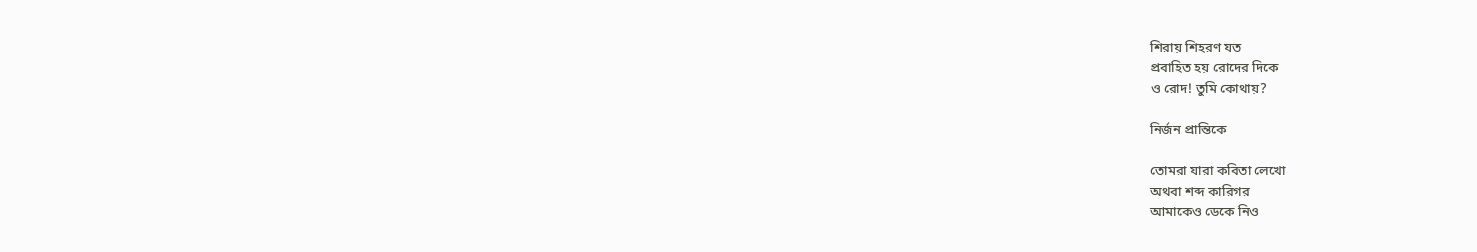শিরায় শিহরণ যত
প্রবাহিত হয় রোদের দিকে
ও রোদ! তুমি কোথায়?

নির্জন প্রান্তিকে

তোমরা যারা কবিতা লেখো
অথবা শব্দ কারিগর
আমাকেও ডেকে নিও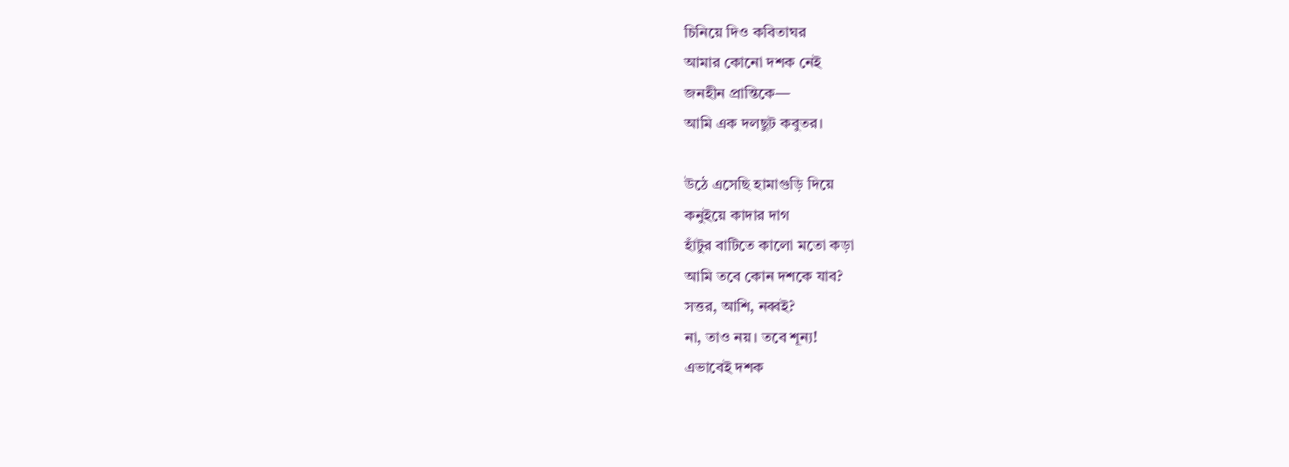চিনিয়ে দিও কবিতাঘর
আমার কোনো দশক নেই
জনহীন প্রান্তিকে—
আমি এক দলছুট কবুতর।

উঠে এসেছি হামাগুড়ি দিয়ে
কনুইয়ে কাদার দাগ
হাঁটুর বাটিতে কালো মতো কড়া
আমি তবে কোন দশকে যাব?
সত্তর, আশি, নব্বই?
না, তাও নয়। তবে শূন্য!
এভাবেই দশক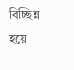বিচ্ছিন্ন হয়ে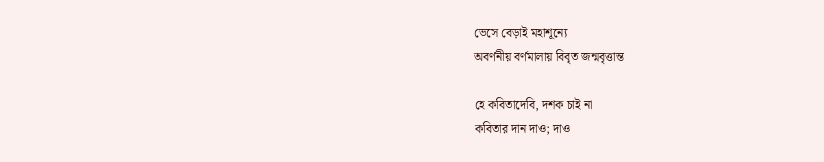ভেসে বেড়াই মহাশূন্যে
অবর্ণনীয় বর্ণমালায় বিবৃত জন্মবৃত্তান্ত

হে কবিতাদেবি, দশক চাই না
কবিতার দান দাও; দাও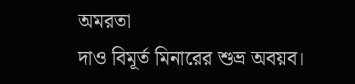অমরতা
দাও বিমূর্ত মিনারের শুভ্র অবয়ব।